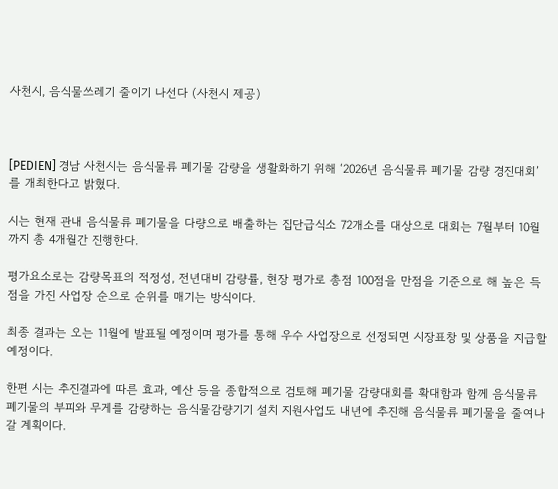사천시, 음식물쓰레기 줄이기 나선다 (사천시 제공)



[PEDIEN] 경남 사천시는 음식물류 폐기물 감량을 생활화하기 위해 ‘2026년 음식물류 폐기물 감량 경진대회’를 개최한다고 밝혔다.

시는 현재 관내 음식물류 폐기물을 다량으로 배출하는 집단급식소 72개소를 대상으로 대회는 7월부터 10월까지 총 4개월간 진행한다.

평가요소로는 감량목표의 적정성, 전년대비 감량률, 현장 평가로 총점 100점을 만점을 기준으로 해 높은 득점을 가진 사업장 순으로 순위를 매기는 방식이다.

최종 결과는 오는 11월에 발표될 예정이며 평가를 통해 우수 사업장으로 선정되면 시장표창 및 상품을 지급할 예정이다.

한편 시는 추진결과에 따른 효과, 예산 등을 종합적으로 검토해 폐기물 감량대회를 확대함과 함께 음식물류 폐기물의 부피와 무게를 감량하는 음식물감량기기 설치 지원사업도 내년에 추진해 음식물류 폐기물을 줄여나갈 계획이다.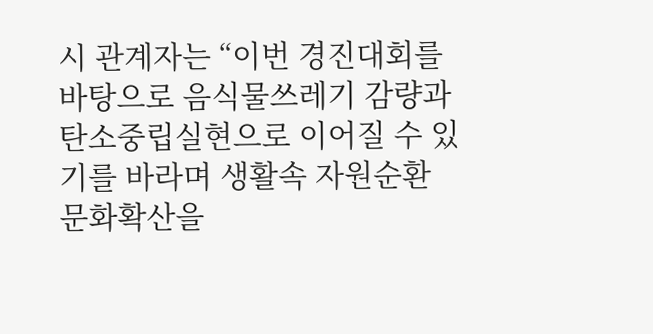시 관계자는 “이번 경진대회를 바탕으로 음식물쓰레기 감량과 탄소중립실현으로 이어질 수 있기를 바라며 생활속 자원순환 문화확산을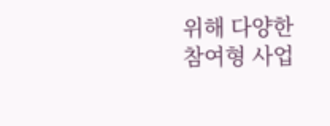위해 다양한 참여형 사업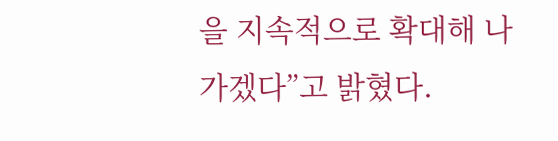을 지속적으로 확대해 나가겠다”고 밝혔다.